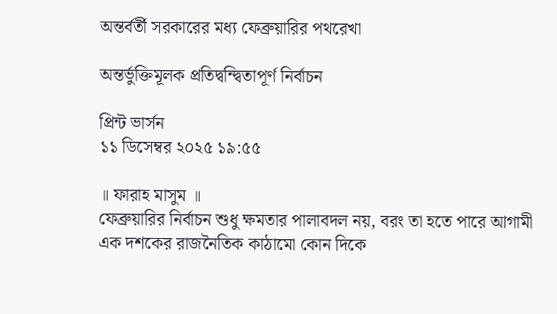অন্তর্বর্তী সরকারের মধ্য ফেব্রুয়ারির পথরেখা

অন্তর্ভুক্তিমূলক প্রতিদ্বন্দ্বিতাপূর্ণ নির্বাচন

প্রিন্ট ভার্সন
১১ ডিসেম্বর ২০২৫ ১৯:৫৫

॥ ফারাহ মাসুম ॥
ফেব্রুয়ারির নির্বাচন শুধু ক্ষমতার পালাবদল নয়, বরং তা হতে পারে আগামী এক দশকের রাজনৈতিক কাঠামো কোন দিকে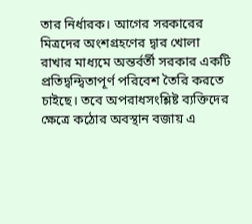তার নির্ধারক। আগের সরকারের মিত্রদের অংশগ্রহণের দ্বার খোলা রাখার মাধ্যমে অন্তর্বর্তী সরকার একটি প্রতিদ্বন্দ্বিতাপূর্ণ পরিবেশ তৈরি করতে চাইছে। তবে অপরাধসংশ্লিষ্ট ব্যক্তিদের ক্ষেত্রে কঠোর অবস্থান বজায় এ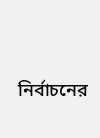নির্বাচনের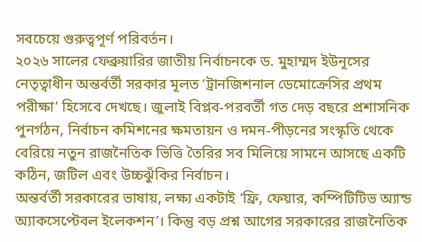সবচেয়ে গুরুত্বপূর্ণ পরিবর্তন।
২০২৬ সালের ফেব্রুয়ারির জাতীয় নির্বাচনকে ড. মুহাম্মদ ইউনূসের নেতৃত্বাধীন অন্তর্বর্তী সরকার মূলত ‘ট্রানজিশনাল ডেমোক্রেসির প্রথম পরীক্ষা’ হিসেবে দেখছে। জুলাই বিপ্লব-পরবর্তী গত দেড় বছরে প্রশাসনিক পুনর্গঠন, নির্বাচন কমিশনের ক্ষমতায়ন ও দমন-পীড়নের সংস্কৃতি থেকে বেরিয়ে নতুন রাজনৈতিক ভিত্তি তৈরির সব মিলিয়ে সামনে আসছে একটি কঠিন, জটিল এবং উচ্চঝুঁকির নির্বাচন।
অন্তর্বর্তী সরকারের ভাষায়, লক্ষ্য একটাই ‘ফ্রি, ফেয়ার, কম্পিটিটিভ অ্যান্ড অ্যাকসেপ্টেবল ইলেকশন’। কিন্তু বড় প্রশ্ন আগের সরকারের রাজনৈতিক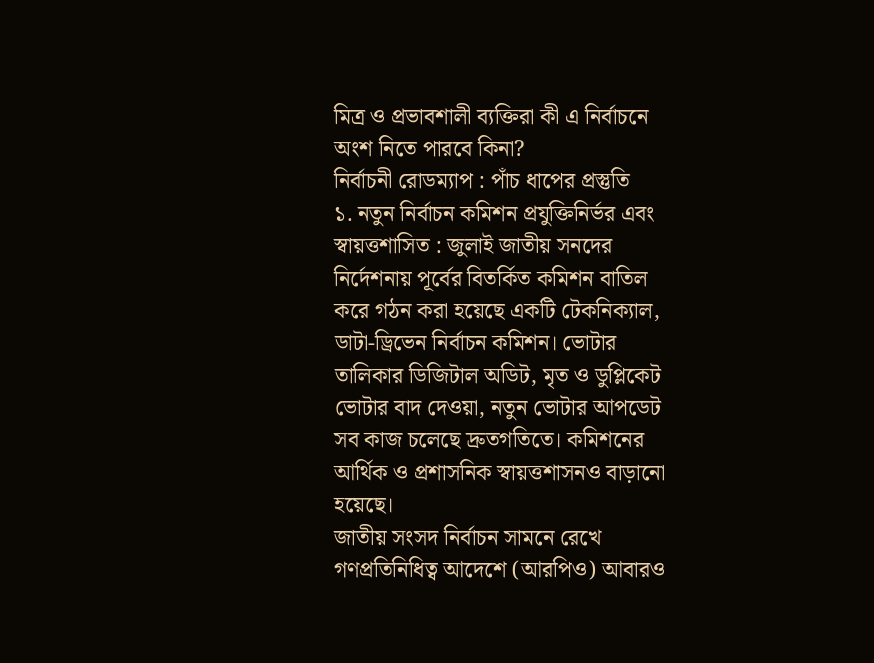মিত্র ও প্রভাবশালী ব্যক্তিরা কী এ নির্বাচনে অংশ নিতে পারবে কিনা?
নির্বাচনী রোডম্যাপ : পাঁচ ধাপের প্রস্তুতি
১. নতুন নির্বাচন কমিশন প্রযুক্তিনির্ভর এবং স্বায়ত্তশাসিত : জুলাই জাতীয় সনদের নির্দেশনায় পূর্বের বিতর্কিত কমিশন বাতিল করে গঠন করা হয়েছে একটি টেকনিক্যাল, ডাটা-ড্রিভেন নির্বাচন কমিশন। ভোটার তালিকার ডিজিটাল অডিট, মৃত ও ডুপ্লিকেট ভোটার বাদ দেওয়া, নতুন ভোটার আপডেট সব কাজ চলেছে দ্রুতগতিতে। কমিশনের আর্থিক ও প্রশাসনিক স্বায়ত্তশাসনও বাড়ানো হয়েছে।
জাতীয় সংসদ নির্বাচন সামনে রেখে গণপ্রতিনিধিত্ব আদেশে (আরপিও) আবারও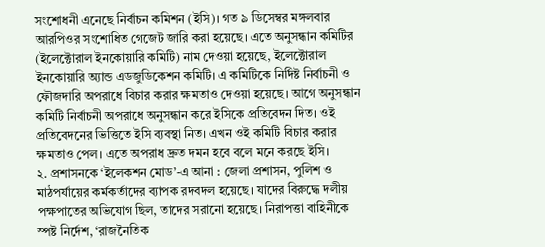সংশোধনী এনেছে নির্বাচন কমিশন (ইসি)। গত ৯ ডিসেম্বর মঙ্গলবার আরপিওর সংশোধিত গেজেট জারি করা হয়েছে। এতে অনুসন্ধান কমিটির (ইলেক্টোরাল ইনকোয়ারি কমিটি) নাম দেওয়া হয়েছে, ইলেক্টোরাল ইনকোয়ারি অ্যান্ড এডজুডিকেশন কমিটি। এ কমিটিকে নির্দিষ্ট নির্বাচনী ও ফৌজদারি অপরাধে বিচার করার ক্ষমতাও দেওয়া হয়েছে। আগে অনুসন্ধান কমিটি নির্বাচনী অপরাধে অনুসন্ধান করে ইসিকে প্রতিবেদন দিত। ওই প্রতিবেদনের ভিত্তিতে ইসি ব্যবস্থা নিত। এখন ওই কমিটি বিচার করার ক্ষমতাও পেল। এতে অপরাধ দ্রুত দমন হবে বলে মনে করছে ইসি।
২. প্রশাসনকে ‘ইলেকশন মোড’-এ আনা : জেলা প্রশাসন, পুলিশ ও মাঠপর্যায়ের কর্মকর্তাদের ব্যাপক রদবদল হয়েছে। যাদের বিরুদ্ধে দলীয় পক্ষপাতের অভিযোগ ছিল, তাদের সরানো হয়েছে। নিরাপত্তা বাহিনীকে স্পষ্ট নির্দেশ, ‘রাজনৈতিক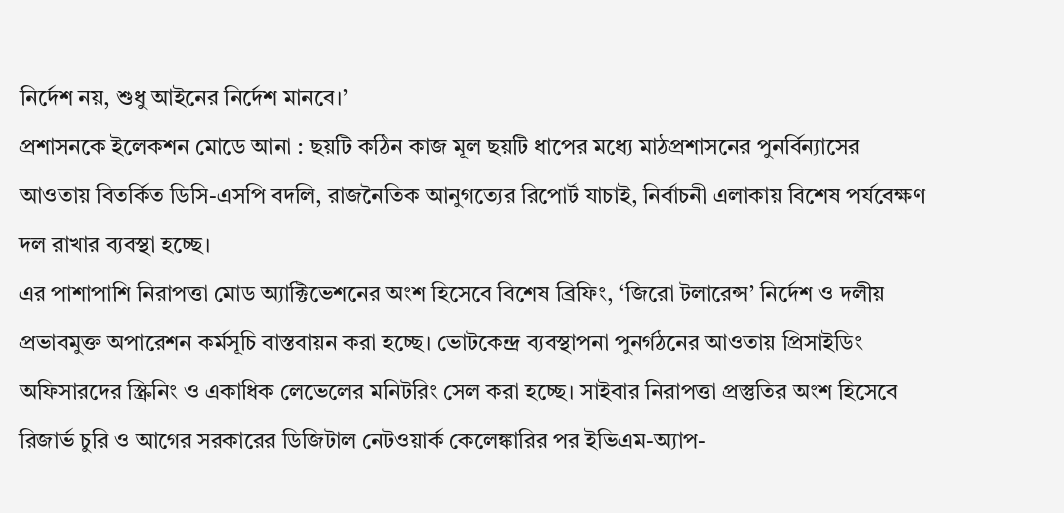নির্দেশ নয়, শুধু আইনের নির্দেশ মানবে।’
প্রশাসনকে ইলেকশন মোডে আনা : ছয়টি কঠিন কাজ মূল ছয়টি ধাপের মধ্যে মাঠপ্রশাসনের পুনর্বিন্যাসের আওতায় বিতর্কিত ডিসি-এসপি বদলি, রাজনৈতিক আনুগত্যের রিপোর্ট যাচাই, নির্বাচনী এলাকায় বিশেষ পর্যবেক্ষণ দল রাখার ব্যবস্থা হচ্ছে।
এর পাশাপাশি নিরাপত্তা মোড অ্যাক্টিভেশনের অংশ হিসেবে বিশেষ ব্রিফিং, ‘জিরো টলারেন্স’ নির্দেশ ও দলীয় প্রভাবমুক্ত অপারেশন কর্মসূচি বাস্তবায়ন করা হচ্ছে। ভোটকেন্দ্র ব্যবস্থাপনা পুনর্গঠনের আওতায় প্রিসাইডিং অফিসারদের স্ক্রিনিং ও একাধিক লেভেলের মনিটরিং সেল করা হচ্ছে। সাইবার নিরাপত্তা প্রস্তুতির অংশ হিসেবে রিজার্ভ চুরি ও আগের সরকারের ডিজিটাল নেটওয়ার্ক কেলেঙ্কারির পর ইভিএম-অ্যাপ-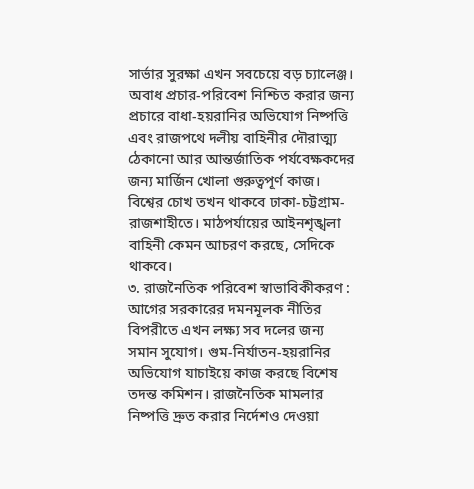সার্ভার সুরক্ষা এখন সবচেয়ে বড় চ্যালেঞ্জ।
অবাধ প্রচার-পরিবেশ নিশ্চিত করার জন্য প্রচারে বাধা-হয়রানির অভিযোগ নিষ্পত্তি এবং রাজপথে দলীয় বাহিনীর দৌরাত্ম্য ঠেকানো আর আন্তর্জাতিক পর্যবেক্ষকদের জন্য মার্জিন খোলা গুরুত্বপূর্ণ কাজ। বিশ্বের চোখ তখন থাকবে ঢাকা-চট্টগ্রাম-রাজশাহীতে। মাঠপর্যায়ের আইনশৃঙ্খলা বাহিনী কেমন আচরণ করছে, সেদিকে থাকবে।
৩. রাজনৈতিক পরিবেশ স্বাভাবিকীকরণ : আগের সরকারের দমনমূলক নীতির বিপরীতে এখন লক্ষ্য সব দলের জন্য সমান সুযোগ। গুম-নির্যাতন-হয়রানির অভিযোগ যাচাইয়ে কাজ করছে বিশেষ তদন্ত কমিশন। রাজনৈতিক মামলার নিষ্পত্তি দ্রুত করার নির্দেশও দেওয়া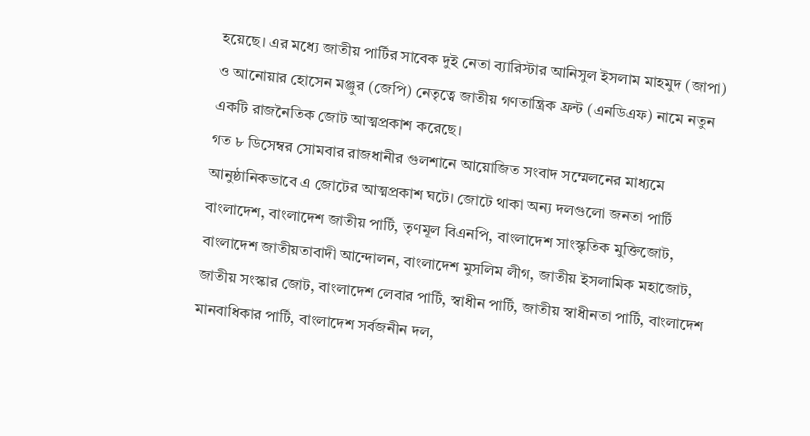হয়েছে। এর মধ্যে জাতীয় পার্টির সাবেক দুই নেতা ব্যারিস্টার আনিসুল ইসলাম মাহমুদ (জাপা) ও আনোয়ার হোসেন মঞ্জুর (জেপি) নেতৃত্বে জাতীয় গণতান্ত্রিক ফ্রন্ট (এনডিএফ) নামে নতুন একটি রাজনৈতিক জোট আত্মপ্রকাশ করেছে।
গত ৮ ডিসেম্বর সোমবার রাজধানীর গুলশানে আয়োজিত সংবাদ সম্মেলনের মাধ্যমে আনুষ্ঠানিকভাবে এ জোটের আত্মপ্রকাশ ঘটে। জোটে থাকা অন্য দলগুলো জনতা পার্টি বাংলাদেশ, বাংলাদেশ জাতীয় পার্টি, তৃণমূল বিএনপি, বাংলাদেশ সাংস্কৃতিক মুক্তিজোট, বাংলাদেশ জাতীয়তাবাদী আন্দোলন, বাংলাদেশ মুসলিম লীগ, জাতীয় ইসলামিক মহাজোট, জাতীয় সংস্কার জোট, বাংলাদেশ লেবার পার্টি, স্বাধীন পার্টি, জাতীয় স্বাধীনতা পার্টি, বাংলাদেশ মানবাধিকার পার্টি, বাংলাদেশ সর্বজনীন দল,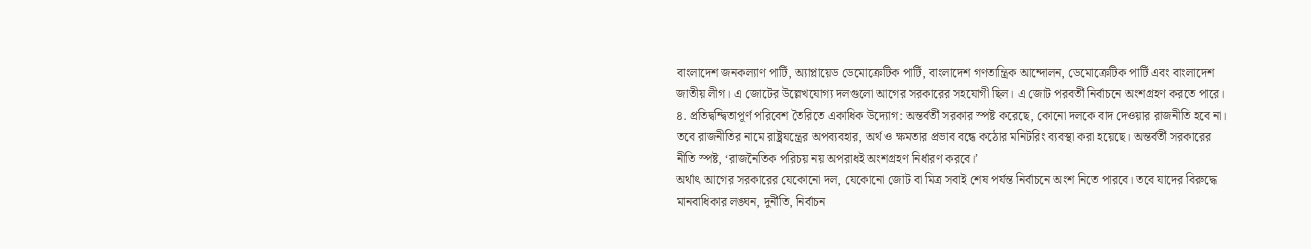বাংলাদেশ জনকল্যাণ পার্টি, অ্যাপ্লায়েড ডেমোক্রেটিক পার্টি, বাংলাদেশ গণতান্ত্রিক আন্দোলন, ডেমোক্রেটিক পার্টি এবং বাংলাদেশ জাতীয় লীগ। এ জোটের উল্লেখযোগ্য দলগুলো আগের সরকারের সহযোগী ছিল। এ জোট পরবর্তী নির্বাচনে অংশগ্রহণ করতে পারে।
৪. প্রতিদ্বন্দ্বিতাপূর্ণ পরিবেশ তৈরিতে একাধিক উদ্যোগ: অন্তর্বর্তী সরকার স্পষ্ট করেছে, কোনো দলকে বাদ দেওয়ার রাজনীতি হবে না। তবে রাজনীতির নামে রাষ্ট্রযন্ত্রের অপব্যবহার, অর্থ ও ক্ষমতার প্রভাব বন্ধে কঠোর মনিটরিং ব্যবস্থা করা হয়েছে। অন্তর্বর্তী সরকারের নীতি স্পষ্ট, ‘রাজনৈতিক পরিচয় নয় অপরাধই অংশগ্রহণ নির্ধারণ করবে।’
অর্থাৎ আগের সরকারের যেকোনো দল, যেকোনো জোট বা মিত্র সবাই শেষ পর্যন্ত নির্বাচনে অংশ নিতে পারবে। তবে যাদের বিরুদ্ধে মানবাধিকার লঙ্ঘন, দুর্নীতি, নির্বাচন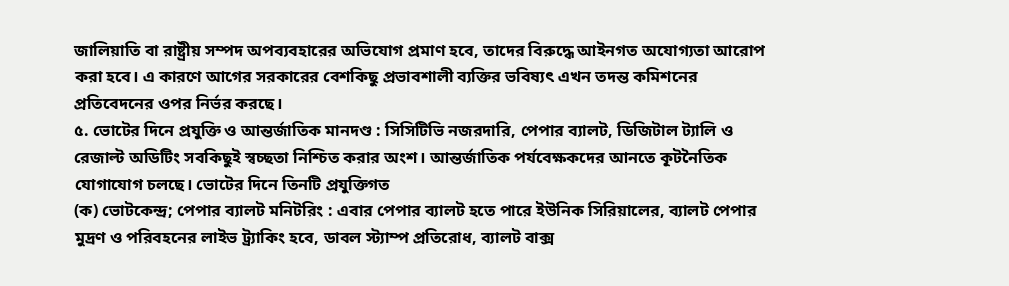জালিয়াতি বা রাষ্ট্রীয় সম্পদ অপব্যবহারের অভিযোগ প্রমাণ হবে, তাদের বিরুদ্ধে আইনগত অযোগ্যতা আরোপ করা হবে। এ কারণে আগের সরকারের বেশকিছু প্রভাবশালী ব্যক্তির ভবিষ্যৎ এখন তদন্ত কমিশনের প্রতিবেদনের ওপর নির্ভর করছে।
৫. ভোটের দিনে প্রযুক্তি ও আন্তর্জাতিক মানদণ্ড : সিসিটিভি নজরদারি, পেপার ব্যালট, ডিজিটাল ট্যালি ও রেজাল্ট অডিটিং সবকিছুই স্বচ্ছতা নিশ্চিত করার অংশ। আন্তর্জাতিক পর্যবেক্ষকদের আনতে কূটনৈতিক যোগাযোগ চলছে। ভোটের দিনে তিনটি প্রযুক্তিগত
(ক) ভোটকেন্দ্র; পেপার ব্যালট মনিটরিং : এবার পেপার ব্যালট হতে পারে ইউনিক সিরিয়ালের, ব্যালট পেপার মুদ্রণ ও পরিবহনের লাইভ ট্র্যাকিং হবে, ডাবল স্ট্যাম্প প্রতিরোধ, ব্যালট বাক্স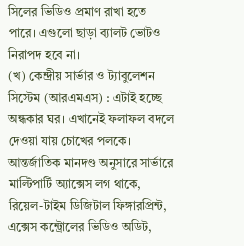সিলের ভিডিও প্রমাণ রাখা হতে পারে। এগুলো ছাড়া ব্যালট ভোটও নিরাপদ হবে না।
(খ) কেন্দ্রীয় সার্ভার ও ট্যাবুলেশন সিস্টেম (আরএমএস) : এটাই হচ্ছে অন্ধকার ঘর। এখানেই ফলাফল বদলে দেওয়া যায় চোখের পলকে। আন্তর্জাতিক মানদণ্ড অনুসারে সার্ভারে মাল্টিপার্টি অ্যাক্সেস লগ থাকে, রিয়েল-টাইম ডিজিটাল ফিঙ্গারপ্রিন্ট, এক্সেস কন্ট্রোলের ভিডিও অডিট,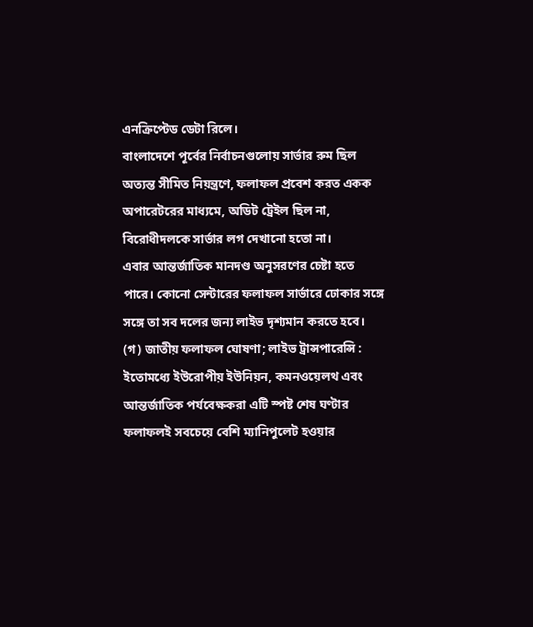এনক্রিপ্টেড ডেটা রিলে।
বাংলাদেশে পূর্বের নির্বাচনগুলোয় সার্ভার রুম ছিল অত্যন্ত সীমিত নিয়ন্ত্রণে, ফলাফল প্রবেশ করত একক অপারেটরের মাধ্যমে, অডিট ট্রেইল ছিল না, বিরোধীদলকে সার্ভার লগ দেখানো হতো না।
এবার আন্তর্জাতিক মানদণ্ড অনুসরণের চেষ্টা হতে পারে। কোনো সেন্টারের ফলাফল সার্ভারে ঢোকার সঙ্গে সঙ্গে তা সব দলের জন্য লাইভ দৃশ্যমান করতে হবে।
(গ) জাতীয় ফলাফল ঘোষণা; লাইভ ট্রান্সপারেন্সি : ইতোমধ্যে ইউরোপীয় ইউনিয়ন, কমনওয়েলথ এবং আন্তর্জাতিক পর্যবেক্ষকরা এটি স্পষ্ট শেষ ঘণ্টার ফলাফলই সবচেয়ে বেশি ম্যানিপুলেট হওয়ার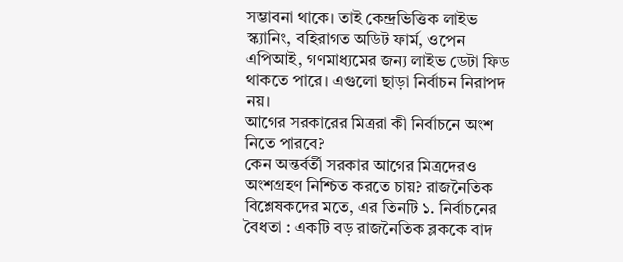সম্ভাবনা থাকে। তাই কেন্দ্রভিত্তিক লাইভ স্ক্যানিং, বহিরাগত অডিট ফার্ম, ওপেন এপিআই, গণমাধ্যমের জন্য লাইভ ডেটা ফিড থাকতে পারে। এগুলো ছাড়া নির্বাচন নিরাপদ নয়।
আগের সরকারের মিত্ররা কী নির্বাচনে অংশ নিতে পারবে?
কেন অন্তর্বর্তী সরকার আগের মিত্রদেরও অংশগ্রহণ নিশ্চিত করতে চায়? রাজনৈতিক বিশ্লেষকদের মতে, এর তিনটি ১. নির্বাচনের বৈধতা : একটি বড় রাজনৈতিক ব্লককে বাদ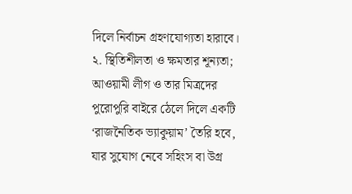দিলে নির্বাচন গ্রহণযোগ্যতা হারাবে। ২. স্থিতিশীলতা ও ক্ষমতার শূন্যতা; আওয়ামী লীগ ও তার মিত্রদের পুরোপুরি বাইরে ঠেলে দিলে একটি ‘রাজনৈতিক ভ্যাকুয়াম’ তৈরি হবে, যার সুযোগ নেবে সহিংস বা উগ্র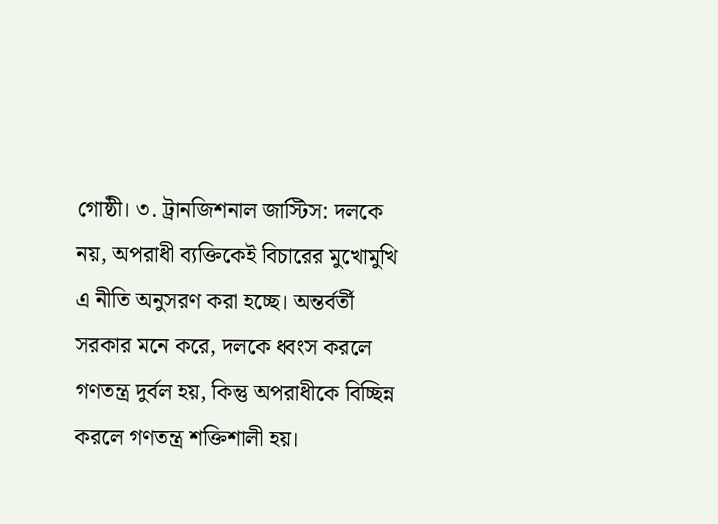গোষ্ঠী। ৩. ট্রানজিশনাল জাস্টিস: দলকে নয়, অপরাধী ব্যক্তিকেই বিচারের মুখোমুখি এ নীতি অনুসরণ করা হচ্ছে। অন্তর্বর্তী সরকার মনে করে, দলকে ধ্বংস করলে গণতন্ত্র দুর্বল হয়, কিন্তু অপরাধীকে বিচ্ছিন্ন করলে গণতন্ত্র শক্তিশালী হয়।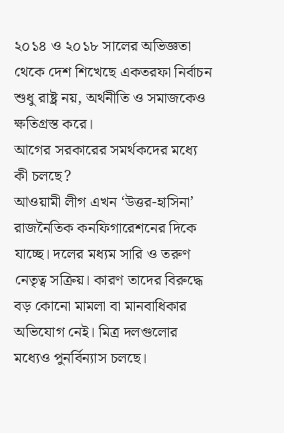২০১৪ ও ২০১৮ সালের অভিজ্ঞতা থেকে দেশ শিখেছে একতরফা নির্বাচন শুধু রাষ্ট্র নয়, অর্থনীতি ও সমাজকেও ক্ষতিগ্রস্ত করে।
আগের সরকারের সমর্থকদের মধ্যে কী চলছে?
আওয়ামী লীগ এখন ‘উত্তর-হাসিনা’ রাজনৈতিক কনফিগারেশনের দিকে যাচ্ছে। দলের মধ্যম সারি ও তরুণ নেতৃত্ব সক্রিয়। কারণ তাদের বিরুদ্ধে বড় কোনো মামলা বা মানবাধিকার অভিযোগ নেই। মিত্র দলগুলোর মধ্যেও পুনর্বিন্যাস চলছে।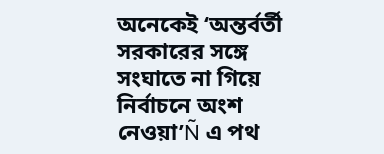অনেকেই ‘অন্তর্বর্তী সরকারের সঙ্গে সংঘাতে না গিয়ে নির্বাচনে অংশ নেওয়া’Ñ এ পথ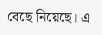বেছে নিয়েছে। এ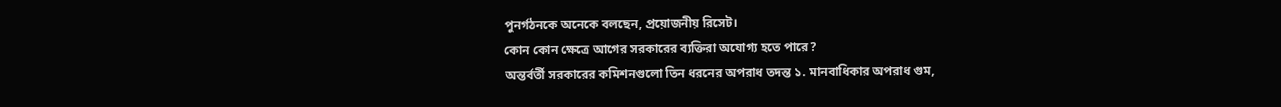পুনর্গঠনকে অনেকে বলছেন, প্রয়োজনীয় রিসেট।
কোন কোন ক্ষেত্রে আগের সরকারের ব্যক্তিরা অযোগ্য হতে পারে?
অন্তর্বর্তী সরকারের কমিশনগুলো তিন ধরনের অপরাধ তদন্ত ১. মানবাধিকার অপরাধ গুম,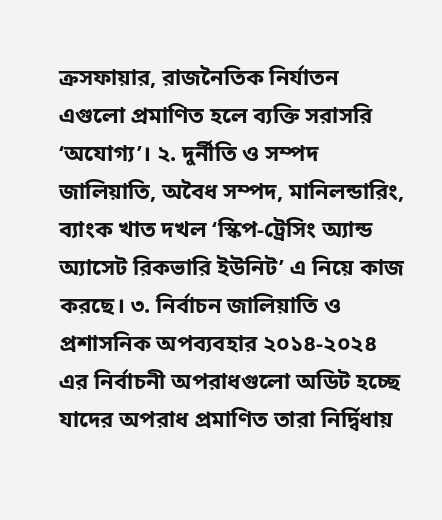ক্রসফায়ার, রাজনৈতিক নির্যাতন এগুলো প্রমাণিত হলে ব্যক্তি সরাসরি ‘অযোগ্য’। ২. দুর্নীতি ও সম্পদ জালিয়াতি, অবৈধ সম্পদ, মানিলন্ডারিং, ব্যাংক খাত দখল ‘স্কিপ-ট্রেসিং অ্যান্ড অ্যাসেট রিকভারি ইউনিট’ এ নিয়ে কাজ করছে। ৩. নির্বাচন জালিয়াতি ও প্রশাসনিক অপব্যবহার ২০১৪-২০২৪ এর নির্বাচনী অপরাধগুলো অডিট হচ্ছে যাদের অপরাধ প্রমাণিত তারা নির্দ্বিধায়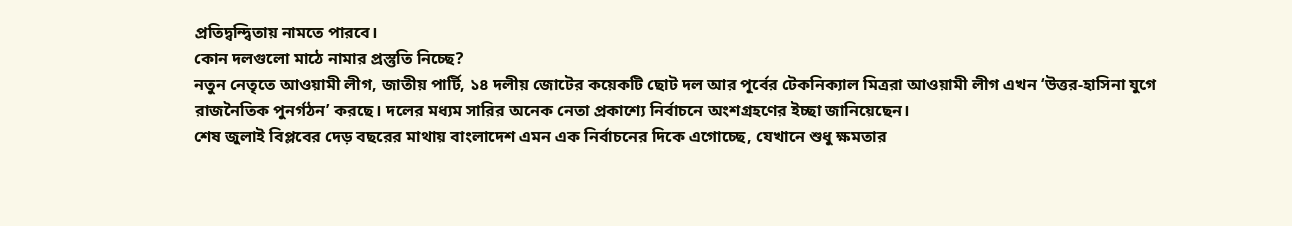প্রতিদ্বন্দ্বিতায় নামতে পারবে।
কোন দলগুলো মাঠে নামার প্রস্তুতি নিচ্ছে?
নতুন নেতৃতে আওয়ামী লীগ, জাতীয় পার্টি, ১৪ দলীয় জোটের কয়েকটি ছোট দল আর পূর্বের টেকনিক্যাল মিত্ররা আওয়ামী লীগ এখন ‘উত্তর-হাসিনা যুগে রাজনৈতিক পুনর্গঠন’ করছে। দলের মধ্যম সারির অনেক নেতা প্রকাশ্যে নির্বাচনে অংশগ্রহণের ইচ্ছা জানিয়েছেন।
শেষ জুলাই বিপ্লবের দেড় বছরের মাথায় বাংলাদেশ এমন এক নির্বাচনের দিকে এগোচ্ছে, যেখানে শুধু ক্ষমতার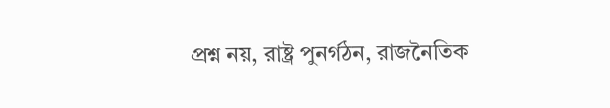প্রশ্ন নয়, রাষ্ট্র পুনর্গঠন, রাজনৈতিক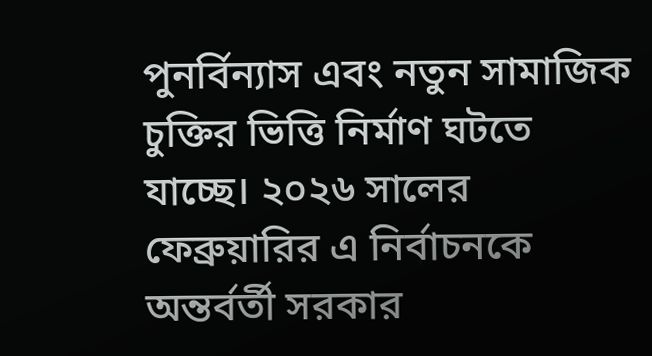পুনর্বিন্যাস এবং নতুন সামাজিক চুক্তির ভিত্তি নির্মাণ ঘটতে যাচ্ছে। ২০২৬ সালের ফেব্রুয়ারির এ নির্বাচনকে অন্তর্বর্তী সরকার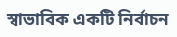স্বাভাবিক একটি নির্বাচন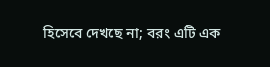হিসেবে দেখছে না; বরং এটি এক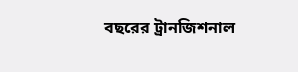বছরের ট্রানজিশনাল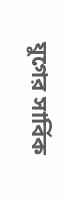যুগের সার্বিক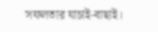সফলতার যাচাই-বাছাই।